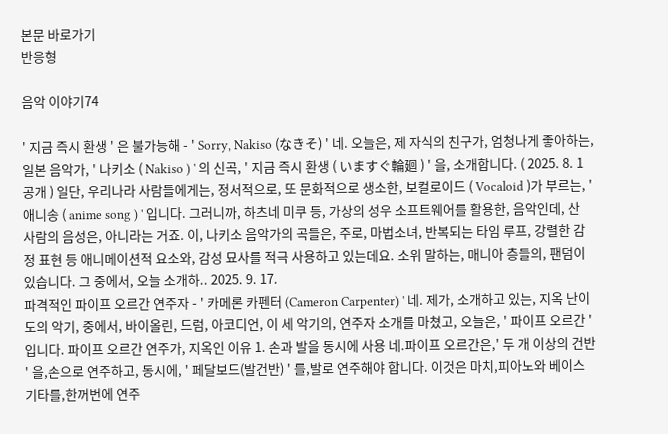본문 바로가기
반응형

음악 이야기74

' 지금 즉시 환생 ' 은 불가능해 - ' Sorry, Nakiso (なきそ) ' 네. 오늘은, 제 자식의 친구가, 엄청나게 좋아하는, 일본 음악가, ' 나키소 ( Nakiso ) ' 의 신곡, ' 지금 즉시 환생 ( いますぐ輪廻 ) ' 을, 소개합니다. ( 2025. 8. 1 공개 ) 일단, 우리나라 사람들에게는, 정서적으로, 또 문화적으로 생소한, 보컬로이드 ( Vocaloid )가 부르는, ' 애니송 ( anime song ) ' 입니다. 그러니까, 하츠네 미쿠 등, 가상의 성우 소프트웨어를 활용한, 음악인데, 산 사람의 음성은, 아니라는 거죠. 이, 나키소 음악가의 곡들은, 주로, 마법소녀, 반복되는 타임 루프, 강렬한 감정 표현 등 애니메이션적 요소와, 감성 묘사를 적극 사용하고 있는데요. 소위 말하는, 매니아 층들의, 팬덤이 있습니다. 그 중에서, 오늘 소개하.. 2025. 9. 17.
파격적인 파이프 오르간 연주자 - ' 카메론 카펜터 (Cameron Carpenter) ' 네. 제가, 소개하고 있는, 지옥 난이도의 악기, 중에서, 바이올린, 드럼, 아코디언, 이 세 악기의, 연주자 소개를 마쳤고, 오늘은, ' 파이프 오르간 ' 입니다. 파이프 오르간 연주가, 지옥인 이유 1. 손과 발을 동시에 사용 네.파이프 오르간은,' 두 개 이상의 건반 ' 을,손으로 연주하고, 동시에, ' 페달보드(발건반) ' 를,발로 연주해야 합니다. 이것은 마치,피아노와 베이스 기타를,한꺼번에 연주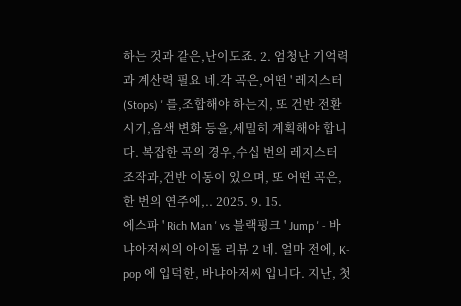하는 것과 같은,난이도죠. 2. 엄청난 기억력과 계산력 필요 네.각 곡은,어떤 ' 레지스터 (Stops) ' 를,조합해야 하는지, 또 건반 전환 시기,음색 변화 등을,세밀히 계획해야 합니다. 복잡한 곡의 경우,수십 번의 레지스터 조작과,건반 이동이 있으며, 또 어떤 곡은, 한 번의 연주에,.. 2025. 9. 15.
에스파 ' Rich Man ' vs 블랙핑크 ' Jump ' - 바냐아저씨의 아이돌 리뷰 2 네. 얼마 전에, K-pop 에 입덕한, 바냐아저씨 입니다. 지난, 첫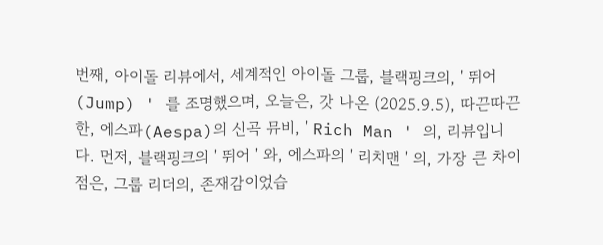번째, 아이돌 리뷰에서, 세계적인 아이돌 그룹, 블랙핑크의, ' 뛰어(Jump) ' 를 조명했으며, 오늘은, 갓 나온 (2025.9.5), 따끈따끈한, 에스파(Aespa)의 신곡 뮤비, ' Rich Man ' 의, 리뷰입니다. 먼저, 블랙핑크의 ' 뛰어 ' 와, 에스파의 ' 리치맨 ' 의, 가장 큰 차이점은, 그룹 리더의, 존재감이었습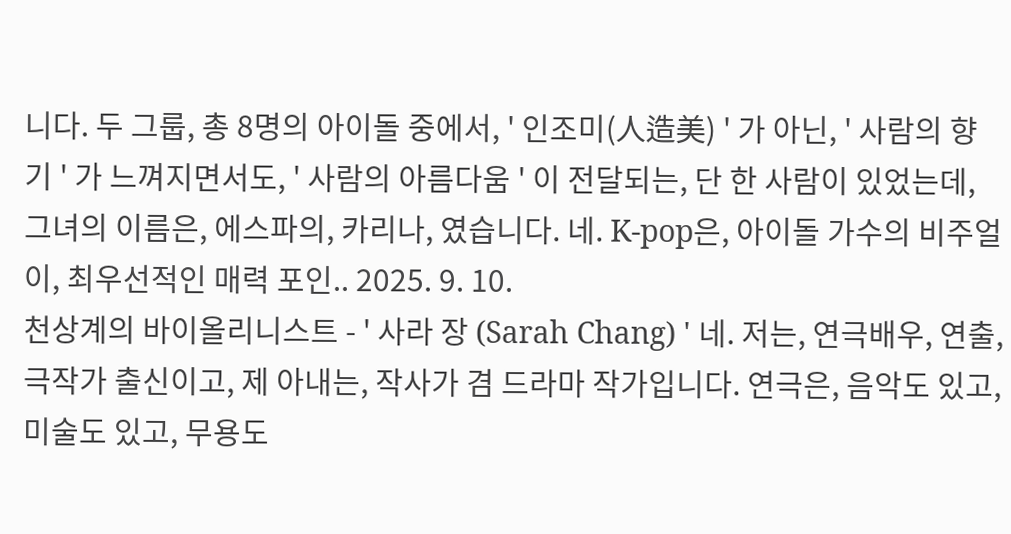니다. 두 그룹, 총 8명의 아이돌 중에서, ' 인조미(人造美) ' 가 아닌, ' 사람의 향기 ' 가 느껴지면서도, ' 사람의 아름다움 ' 이 전달되는, 단 한 사람이 있었는데, 그녀의 이름은, 에스파의, 카리나, 였습니다. 네. K-pop은, 아이돌 가수의 비주얼이, 최우선적인 매력 포인.. 2025. 9. 10.
천상계의 바이올리니스트 - ' 사라 장 (Sarah Chang) ' 네. 저는, 연극배우, 연출, 극작가 출신이고, 제 아내는, 작사가 겸 드라마 작가입니다. 연극은, 음악도 있고, 미술도 있고, 무용도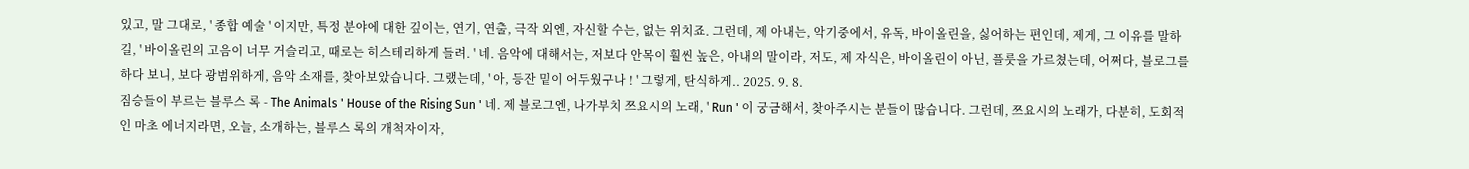있고, 말 그대로, ' 종합 예술 ' 이지만, 특정 분야에 대한 깊이는, 연기, 연출, 극작 외엔, 자신할 수는, 없는 위치죠. 그런데, 제 아내는, 악기중에서, 유독, 바이올린을, 싫어하는 편인데, 제게, 그 이유를 말하길, ' 바이올린의 고음이 너무 거슬리고, 때로는 히스테리하게 들려. ' 네. 음악에 대해서는, 저보다 안목이 훨씬 높은, 아내의 말이라, 저도, 제 자식은, 바이올린이 아닌, 플룻을 가르쳤는데, 어쩌다, 블로그를 하다 보니, 보다 광범위하게, 음악 소재를, 찾아보았습니다. 그랬는데, ' 아, 등잔 밑이 어두웠구나 ! ' 그렇게, 탄식하게.. 2025. 9. 8.
짐승들이 부르는 블루스 록 - The Animals ' House of the Rising Sun ' 네. 제 블로그엔, 나가부치 쯔요시의 노래, ' Run ' 이 궁금해서, 찾아주시는 분들이 많습니다. 그런데, 쯔요시의 노래가, 다분히, 도회적인 마초 에너지라면, 오늘, 소개하는, 블루스 록의 개척자이자,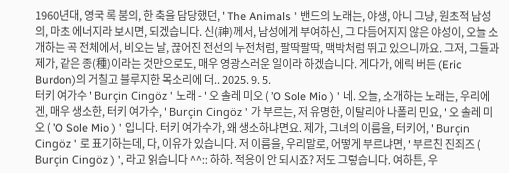1960년대, 영국 록 붐의, 한 축을 담당했던, ' The Animals ' 밴드의 노래는, 야생, 아니 그냥, 원초적 남성의, 마초 에너지라 보시면, 되겠습니다. 신(神)께서, 남성에게 부여하신, 그 다듬어지지 않은 야성이, 오늘 소개하는 곡 전체에서, 비오는 날, 끊어진 전선의 누전처럼, 팔딱팔딱, 맥박처럼 뛰고 있으니까요. 그저, 그들과 제가, 같은 종(種)이라는 것만으로도, 매우 영광스러운 일이라 하겠습니다. 게다가, 에릭 버든 (Eric Burdon)의 거칠고 블루지한 목소리에 더.. 2025. 9. 5.
터키 여가수 ' Burçin Cingöz ' 노래 - ' 오 솔레 미오 ( ’O Sole Mio ) ' 네. 오늘, 소개하는 노래는, 우리에겐, 매우 생소한, 터키 여가수, ' Burçin Cingöz ' 가 부르는, 저 유명한, 이탈리아 나폴리 민요, ' 오 솔레 미오 ( ’O Sole Mio ) ' 입니다. 터키 여가수가, 왜 생소하냐면요. 제가, 그녀의 이름을, 터키어, ' Burçin Cingöz ' 로 표기하는데, 다, 이유가 있습니다. 저 이름을, 우리말로, 어떻게 부르냐면, ' 부르친 진죄즈 ( Burçin Cingöz ) ', 라고 읽습니다 ^^:: 하하. 적응이 안 되시죠? 저도 그렇습니다. 여하튼, 우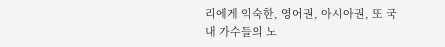리에게 익숙한, 영어권, 아시아권, 또 국내 가수들의 노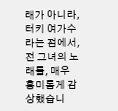래가 아니라, 터키 여가수라는 점에서, 전 그녀의 노래를, 매우 흥미롭게 감상했습니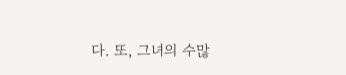다. 또, 그녀의 수많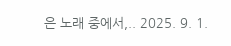은 노래 중에서,.. 2025. 9. 1.